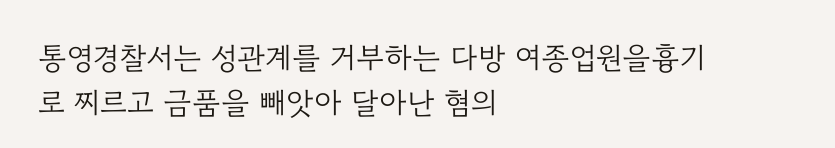통영경찰서는 성관계를 거부하는 다방 여종업원을흉기로 찌르고 금품을 빼앗아 달아난 혐의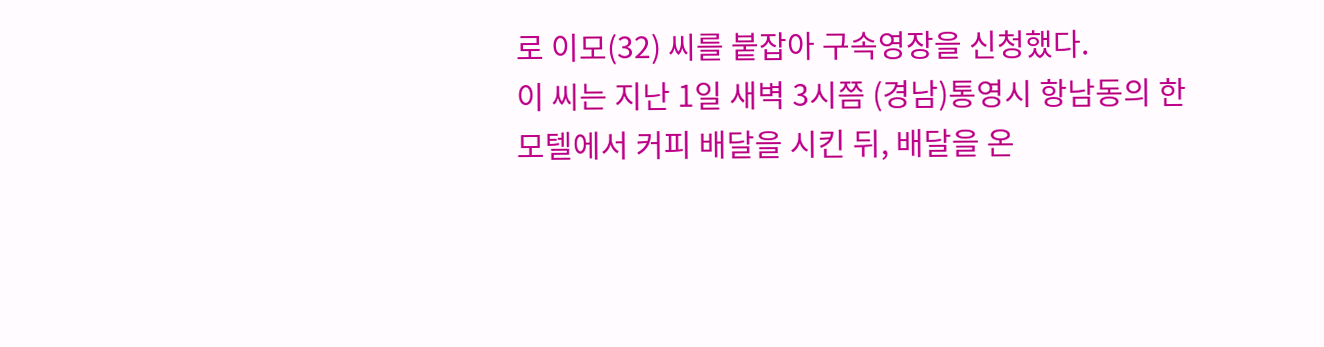로 이모(32) 씨를 붙잡아 구속영장을 신청했다.
이 씨는 지난 1일 새벽 3시쯤 (경남)통영시 항남동의 한 모텔에서 커피 배달을 시킨 뒤, 배달을 온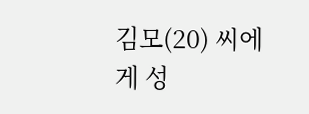김모(20) 씨에게 성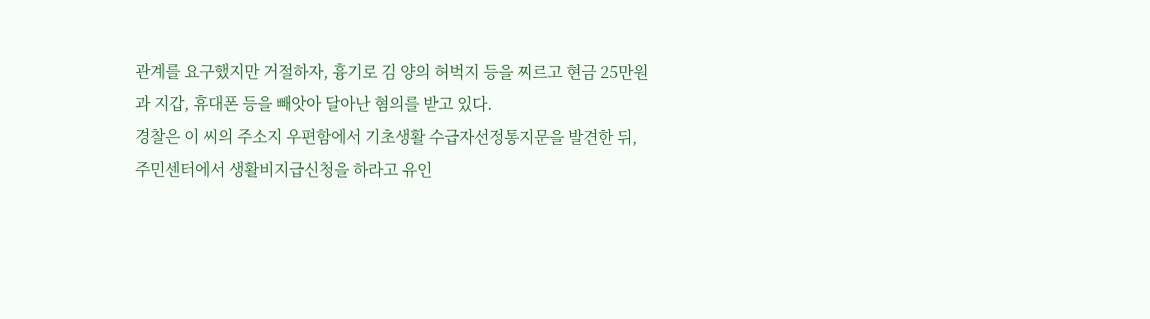관계를 요구했지만 거절하자, 흉기로 김 양의 허벅지 등을 찌르고 현금 25만원과 지갑, 휴대폰 등을 빼앗아 달아난 혐의를 받고 있다.
경찰은 이 씨의 주소지 우편함에서 기초생활 수급자선정통지문을 발견한 뒤, 주민센터에서 생활비지급신청을 하라고 유인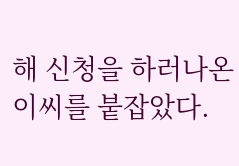해 신청을 하러나온 이씨를 붙잡았다.